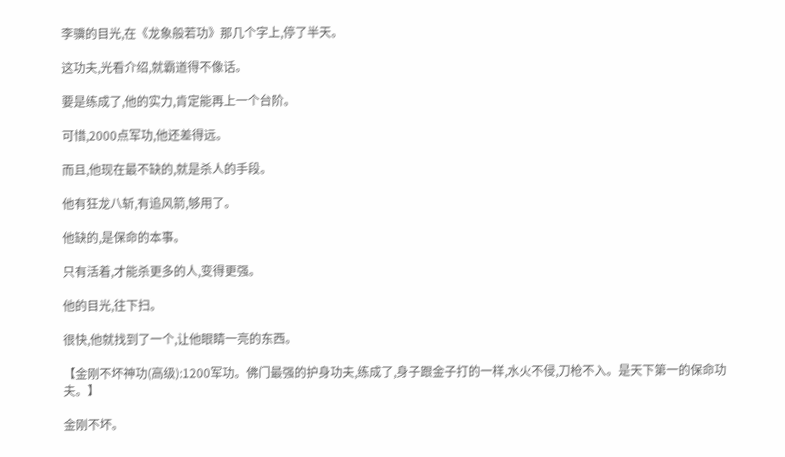李骥的目光,在《龙象般若功》那几个字上,停了半天。

这功夫,光看介绍,就霸道得不像话。

要是练成了,他的实力,肯定能再上一个台阶。

可惜,2000点军功,他还差得远。

而且,他现在最不缺的,就是杀人的手段。

他有狂龙八斩,有追风箭,够用了。

他缺的,是保命的本事。

只有活着,才能杀更多的人,变得更强。

他的目光,往下扫。

很快,他就找到了一个,让他眼睛一亮的东西。

【金刚不坏神功(高级):1200军功。佛门最强的护身功夫,练成了,身子跟金子打的一样,水火不侵,刀枪不入。是天下第一的保命功夫。】

金刚不坏。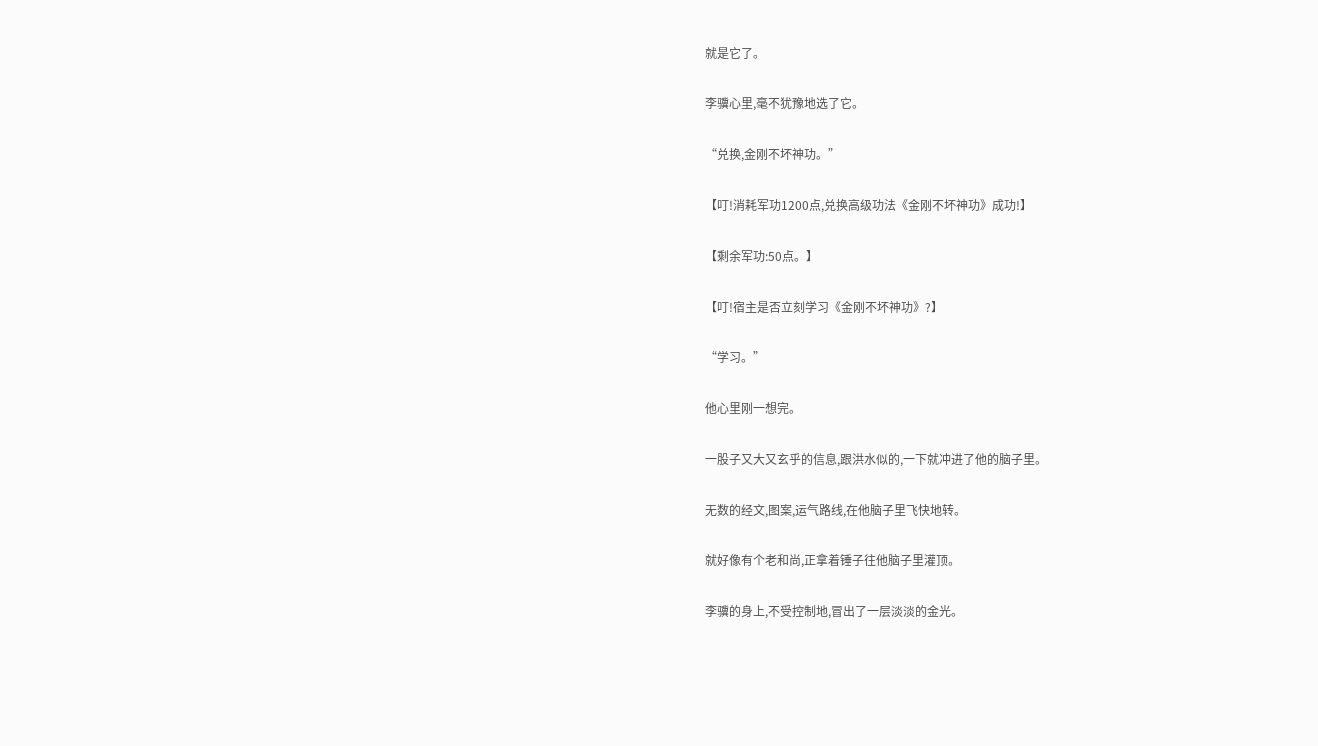就是它了。

李骥心里,毫不犹豫地选了它。

“兑换,金刚不坏神功。”

【叮!消耗军功1200点,兑换高级功法《金刚不坏神功》成功!】

【剩余军功:50点。】

【叮!宿主是否立刻学习《金刚不坏神功》?】

“学习。”

他心里刚一想完。

一股子又大又玄乎的信息,跟洪水似的,一下就冲进了他的脑子里。

无数的经文,图案,运气路线,在他脑子里飞快地转。

就好像有个老和尚,正拿着锤子往他脑子里灌顶。

李骥的身上,不受控制地,冒出了一层淡淡的金光。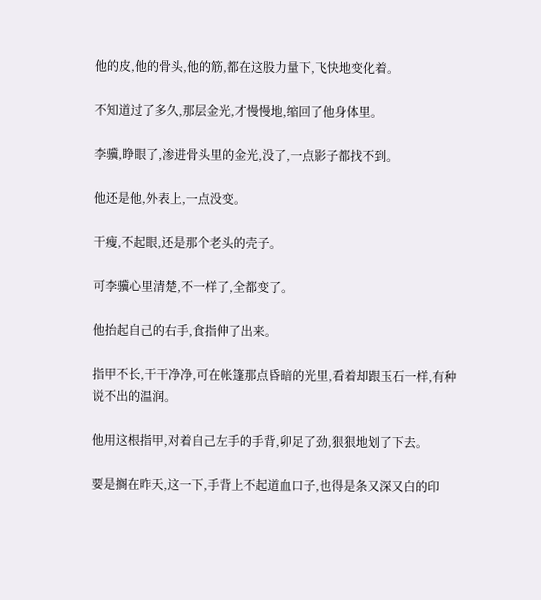他的皮,他的骨头,他的筋,都在这股力量下,飞快地变化着。

不知道过了多久,那层金光,才慢慢地,缩回了他身体里。

李骥,睁眼了,渗进骨头里的金光,没了,一点影子都找不到。

他还是他,外表上,一点没变。

干瘦,不起眼,还是那个老头的壳子。

可李骥心里清楚,不一样了,全都变了。

他抬起自己的右手,食指伸了出来。

指甲不长,干干净净,可在帐篷那点昏暗的光里,看着却跟玉石一样,有种说不出的温润。

他用这根指甲,对着自己左手的手背,卯足了劲,狠狠地划了下去。

要是搁在昨天,这一下,手背上不起道血口子,也得是条又深又白的印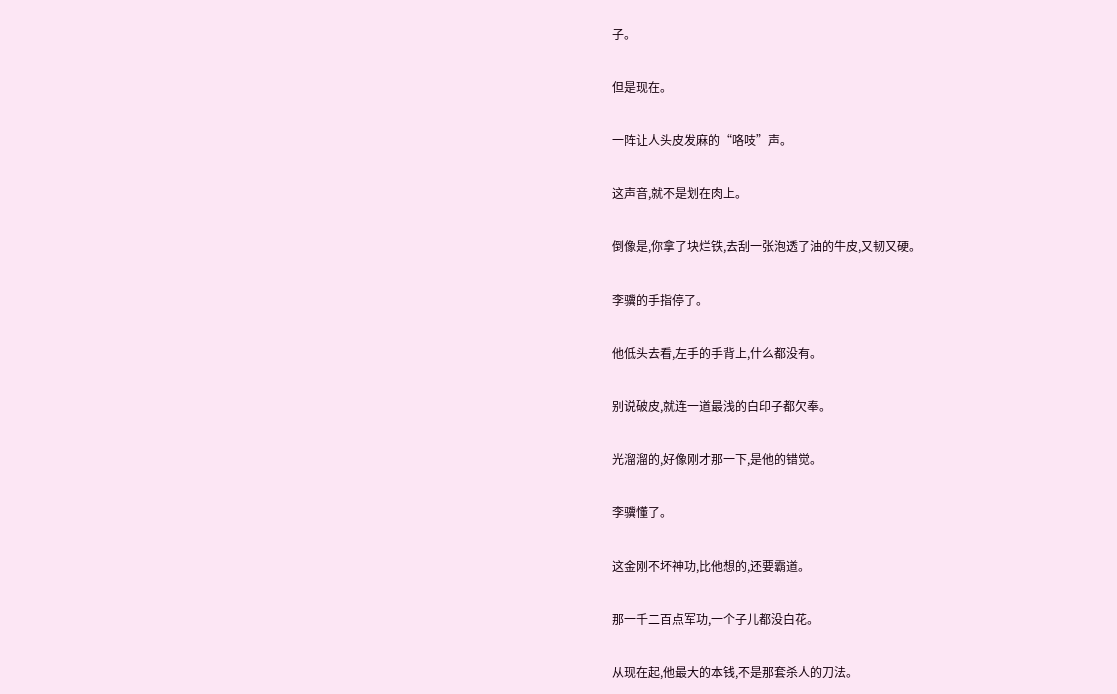子。

但是现在。

一阵让人头皮发麻的“咯吱”声。

这声音,就不是划在肉上。

倒像是,你拿了块烂铁,去刮一张泡透了油的牛皮,又韧又硬。

李骥的手指停了。

他低头去看,左手的手背上,什么都没有。

别说破皮,就连一道最浅的白印子都欠奉。

光溜溜的,好像刚才那一下,是他的错觉。

李骥懂了。

这金刚不坏神功,比他想的,还要霸道。

那一千二百点军功,一个子儿都没白花。

从现在起,他最大的本钱,不是那套杀人的刀法。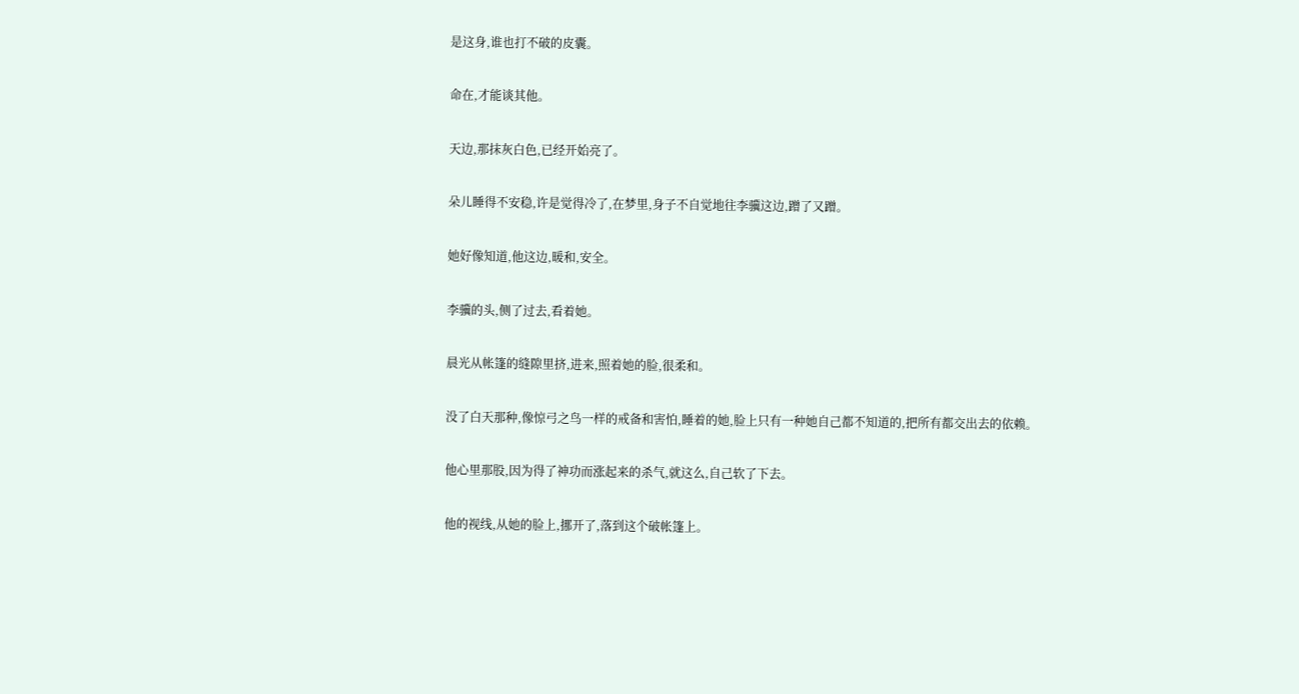是这身,谁也打不破的皮囊。

命在,才能谈其他。

天边,那抹灰白色,已经开始亮了。

朵儿睡得不安稳,许是觉得冷了,在梦里,身子不自觉地往李骥这边,蹭了又蹭。

她好像知道,他这边,暖和,安全。

李骥的头,侧了过去,看着她。

晨光从帐篷的缝隙里挤,进来,照着她的脸,很柔和。

没了白天那种,像惊弓之鸟一样的戒备和害怕,睡着的她,脸上只有一种她自己都不知道的,把所有都交出去的依赖。

他心里那股,因为得了神功而涨起来的杀气,就这么,自己软了下去。

他的视线,从她的脸上,挪开了,落到这个破帐篷上。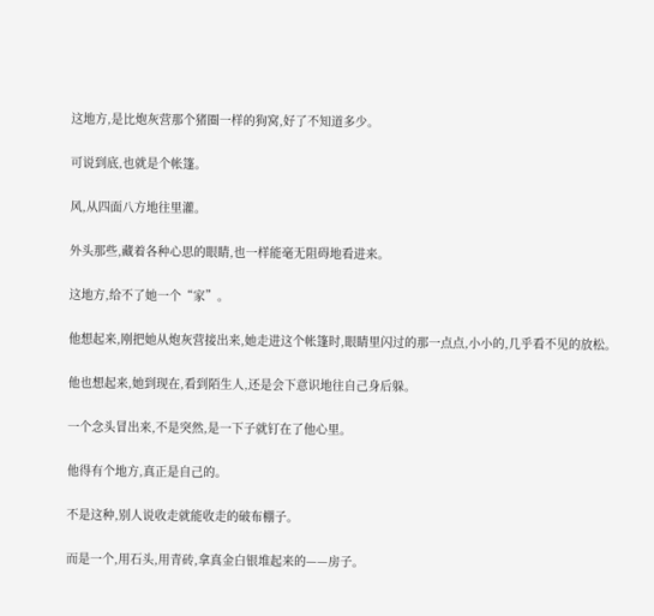这地方,是比炮灰营那个猪圈一样的狗窝,好了不知道多少。

可说到底,也就是个帐篷。

风,从四面八方地往里灌。

外头那些,藏着各种心思的眼睛,也一样能毫无阻碍地看进来。

这地方,给不了她一个“家”。

他想起来,刚把她从炮灰营接出来,她走进这个帐篷时,眼睛里闪过的那一点点,小小的,几乎看不见的放松。

他也想起来,她到现在,看到陌生人,还是会下意识地往自己身后躲。

一个念头冒出来,不是突然,是一下子就钉在了他心里。

他得有个地方,真正是自己的。

不是这种,别人说收走就能收走的破布棚子。

而是一个,用石头,用青砖,拿真金白银堆起来的——房子。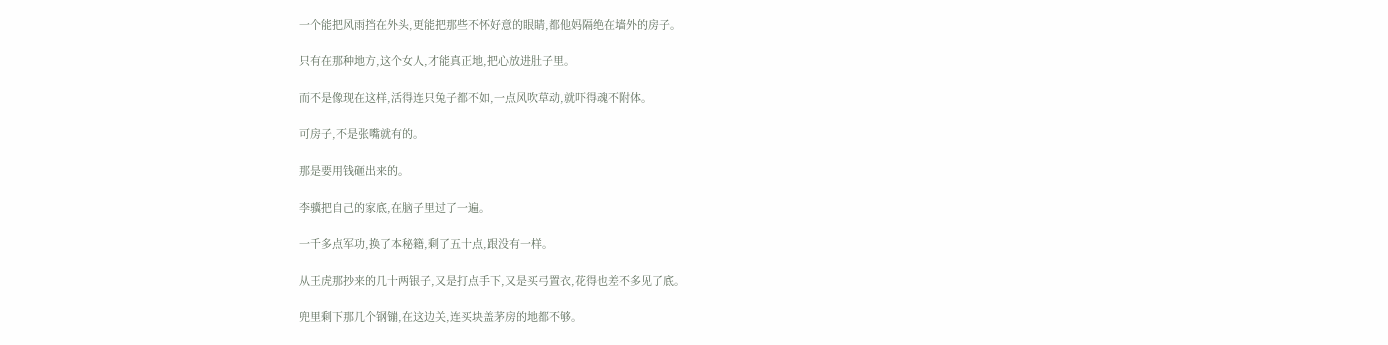一个能把风雨挡在外头,更能把那些不怀好意的眼睛,都他妈隔绝在墙外的房子。

只有在那种地方,这个女人,才能真正地,把心放进肚子里。

而不是像现在这样,活得连只兔子都不如,一点风吹草动,就吓得魂不附体。

可房子,不是张嘴就有的。

那是要用钱砸出来的。

李骥把自己的家底,在脑子里过了一遍。

一千多点军功,换了本秘籍,剩了五十点,跟没有一样。

从王虎那抄来的几十两银子,又是打点手下,又是买弓置衣,花得也差不多见了底。

兜里剩下那几个钢镚,在这边关,连买块盖茅房的地都不够。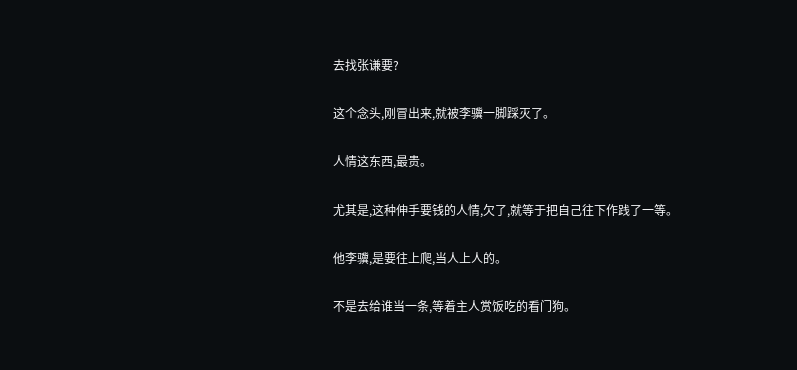去找张谦要?

这个念头,刚冒出来,就被李骥一脚踩灭了。

人情这东西,最贵。

尤其是,这种伸手要钱的人情,欠了,就等于把自己往下作践了一等。

他李骥,是要往上爬,当人上人的。

不是去给谁当一条,等着主人赏饭吃的看门狗。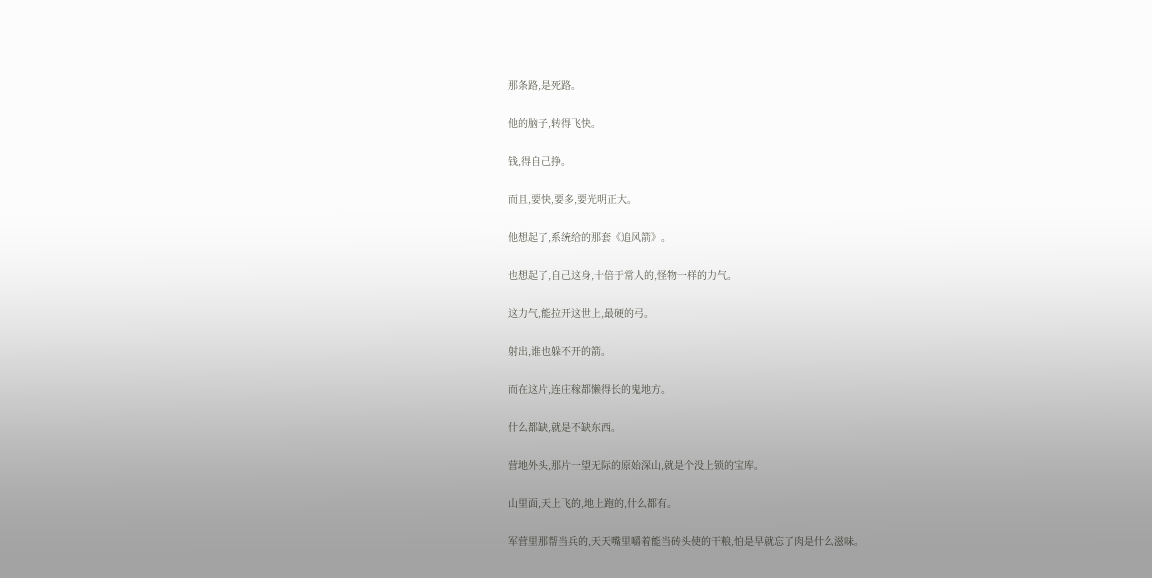那条路,是死路。

他的脑子,转得飞快。

钱,得自己挣。

而且,要快,要多,要光明正大。

他想起了,系统给的那套《追风箭》。

也想起了,自己这身,十倍于常人的,怪物一样的力气。

这力气,能拉开这世上,最硬的弓。

射出,谁也躲不开的箭。

而在这片,连庄稼都懒得长的鬼地方。

什么都缺,就是不缺东西。

营地外头,那片一望无际的原始深山,就是个没上锁的宝库。

山里面,天上飞的,地上跑的,什么都有。

军营里那帮当兵的,天天嘴里嚼着能当砖头使的干粮,怕是早就忘了肉是什么滋味。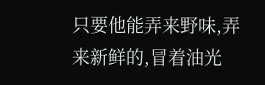只要他能弄来野味,弄来新鲜的,冒着油光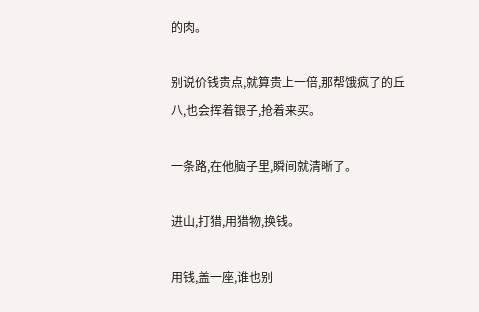的肉。

别说价钱贵点,就算贵上一倍,那帮饿疯了的丘八,也会挥着银子,抢着来买。

一条路,在他脑子里,瞬间就清晰了。

进山,打猎,用猎物,换钱。

用钱,盖一座,谁也别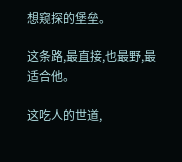想窥探的堡垒。

这条路,最直接,也最野,最适合他。

这吃人的世道,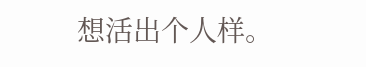想活出个人样。